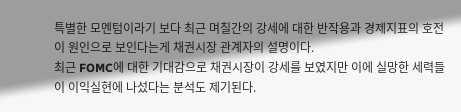특별한 모멘텀이라기 보다 최근 며칠간의 강세에 대한 반작용과 경제지표의 호전이 원인으로 보인다는게 채권시장 관계자의 설명이다.
최근 FOMC에 대한 기대감으로 채권시장이 강세를 보였지만 이에 실망한 세력들이 이익실현에 나섰다는 분석도 제기된다.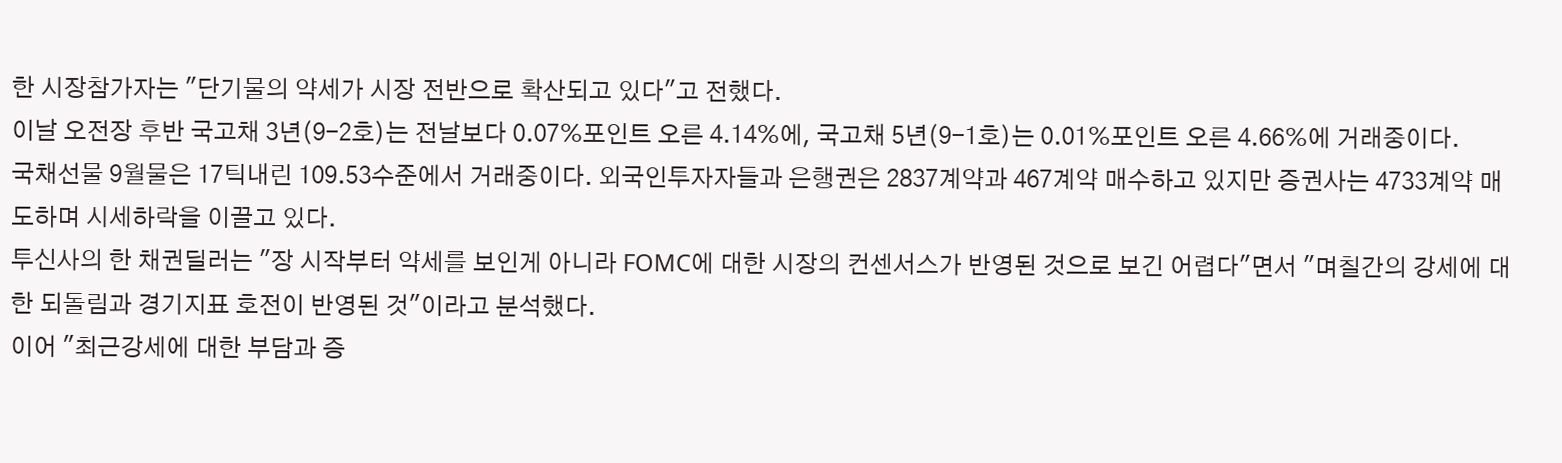한 시장참가자는 "단기물의 약세가 시장 전반으로 확산되고 있다"고 전했다.
이날 오전장 후반 국고채 3년(9-2호)는 전날보다 0.07%포인트 오른 4.14%에, 국고채 5년(9-1호)는 0.01%포인트 오른 4.66%에 거래중이다.
국채선물 9월물은 17틱내린 109.53수준에서 거래중이다. 외국인투자자들과 은행권은 2837계약과 467계약 매수하고 있지만 증권사는 4733계약 매도하며 시세하락을 이끌고 있다.
투신사의 한 채권딜러는 "장 시작부터 약세를 보인게 아니라 FOMC에 대한 시장의 컨센서스가 반영된 것으로 보긴 어렵다"면서 "며칠간의 강세에 대한 되돌림과 경기지표 호전이 반영된 것"이라고 분석했다.
이어 "최근강세에 대한 부담과 증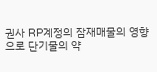권사 RP계정의 잠재매물의 영향으로 단기물의 약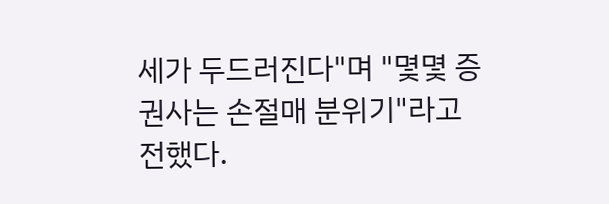세가 두드러진다"며 "몇몇 증권사는 손절매 분위기"라고 전했다.